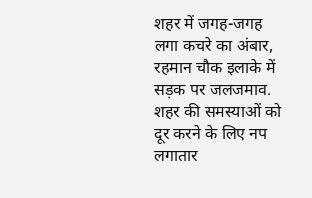शहर में जगह-जगह लगा कचरे का अंबार, रहमान चौक इलाके में सड़क पर जलजमाव.
शहर की समस्याओं को दूर करने के लिए नप लगातार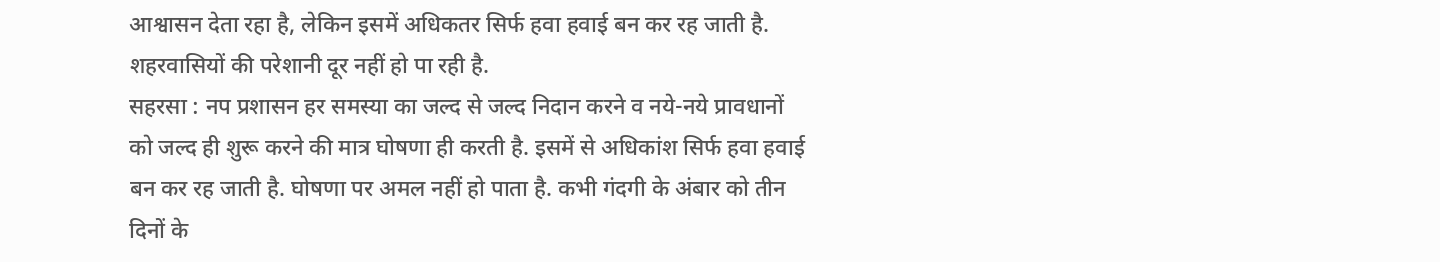आश्वासन देता रहा है, लेकिन इसमें अधिकतर सिर्फ हवा हवाई बन कर रह जाती है. शहरवासियों की परेशानी दूर नहीं हो पा रही है.
सहरसा : नप प्रशासन हर समस्या का जल्द से जल्द निदान करने व नये-नये प्रावधानों को जल्द ही शुरू करने की मात्र घोषणा ही करती है. इसमें से अधिकांश सिर्फ हवा हवाई बन कर रह जाती है. घोषणा पर अमल नहीं हो पाता है. कभी गंदगी के अंबार को तीन दिनों के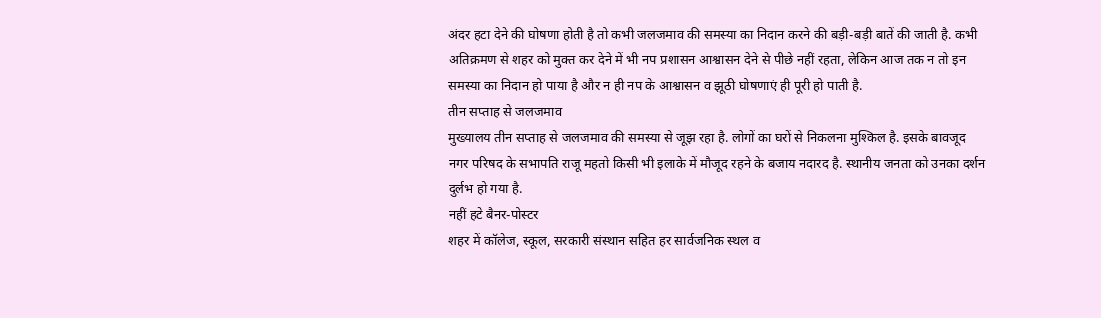अंदर हटा देने की घोषणा होती है तो कभी जलजमाव की समस्या का निदान करने की बड़ी-बड़ी बातें की जाती है. कभी अतिक्रमण से शहर को मुक्त कर देने में भी नप प्रशासन आश्वासन देने से पीछे नहीं रहता, लेकिन आज तक न तो इन समस्या का निदान हो पाया है और न ही नप के आश्वासन व झूठी घोषणाएं ही पूरी हो पाती है.
तीन सप्ताह से जलजमाव
मुख्यालय तीन सप्ताह से जलजमाव की समस्या से जूझ रहा है. लोगों का घरों से निकलना मुश्किल है. इसके बावजूद नगर परिषद के सभापति राजू महतो किसी भी इलाके में मौजूद रहने के बजाय नदारद है. स्थानीय जनता को उनका दर्शन दुर्लभ हो गया है.
नहीं हटे बैनर-पोस्टर
शहर में कॉलेज, स्कूल, सरकारी संस्थान सहित हर सार्वजनिक स्थल व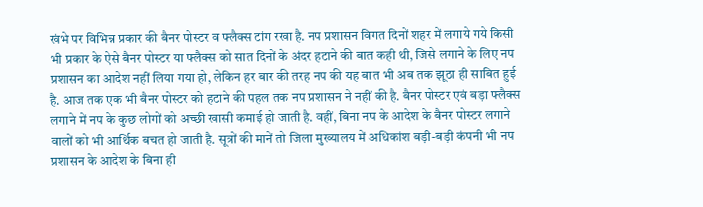खंभे पर विभिन्न प्रकार की बैनर पोस्टर व फ्लैक्स टांग रखा है. नप प्रशासन विगत दिनों शहर में लगाये गये किसी भी प्रकार के ऐसे बैनर पोस्टर या फ्लैक्स को सात दिनों के अंदर हटाने की बात कही थी, जिसे लगाने के लिए नप प्रशासन का आदेश नहीं लिया गया हो, लेकिन हर बार की तरह नप की यह बात भी अब तक झूठा ही साबित हुई है. आज तक एक भी बैनर पोस्टर को हटाने की पहल तक नप प्रशासन ने नहीं की है. बैनर पोस्टर एवं बड़ा फ्लैक्स लगाने में नप के कुछ लोगों को अच्छी खासी कमाई हो जाती है. वहीं, बिना नप के आदेश के बैनर पोस्टर लगाने वालों को भी आर्थिक बचत हो जाती है. सूत्रों की मानें तो जिला मुख्यालय में अधिकांश बड़ी-बड़ी कंपनी भी नप प्रशासन के आदेश के बिना ही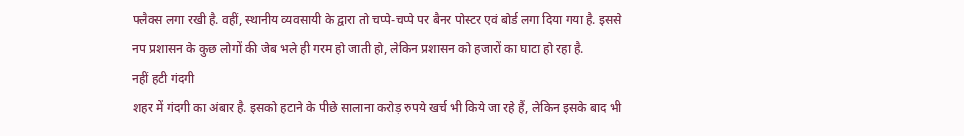फ्लैक्स लगा रखी है. वहीं, स्थानीय व्यवसायी के द्वारा तो चप्पे-चप्पे पर बैनर पोस्टर एवं बोर्ड लगा दिया गया है. इससे नप प्रशासन के कुछ लोगों की जेब भले ही गरम हो जाती हो, लेकिन प्रशासन को हजारों का घाटा हो रहा है.
नहीं हटी गंदगी
शहर में गंदगी का अंबार है. इसको हटाने के पीछे सालाना करोड़ रुपये खर्च भी किये जा रहे हैं, लेकिन इसके बाद भी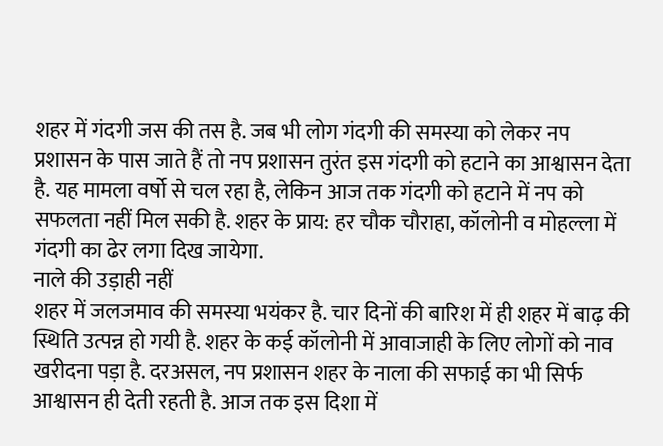शहर में गंदगी जस की तस है. जब भी लोग गंदगी की समस्या को लेकर नप प्रशासन के पास जाते हैं तो नप प्रशासन तुरंत इस गंदगी को हटाने का आश्वासन देता है. यह मामला वर्षो से चल रहा है, लेकिन आज तक गंदगी को हटाने में नप को सफलता नहीं मिल सकी है. शहर के प्राय: हर चौक चौराहा, कॉलोनी व मोहल्ला में गंदगी का ढेर लगा दिख जायेगा.
नाले की उड़ाही नहीं
शहर में जलजमाव की समस्या भयंकर है. चार दिनों की बारिश में ही शहर में बाढ़ की स्थिति उत्पन्न हो गयी है. शहर के कई कॉलोनी में आवाजाही के लिए लोगों को नाव खरीदना पड़ा है. दरअसल, नप प्रशासन शहर के नाला की सफाई का भी सिर्फ आश्वासन ही देती रहती है. आज तक इस दिशा में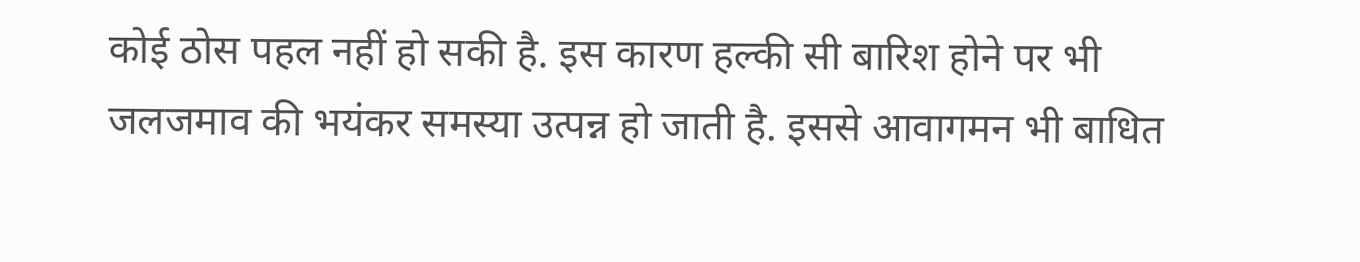कोई ठोस पहल नहीं हो सकी है. इस कारण हल्की सी बारिश होने पर भी जलजमाव की भयंकर समस्या उत्पन्न हो जाती है. इससे आवागमन भी बाधित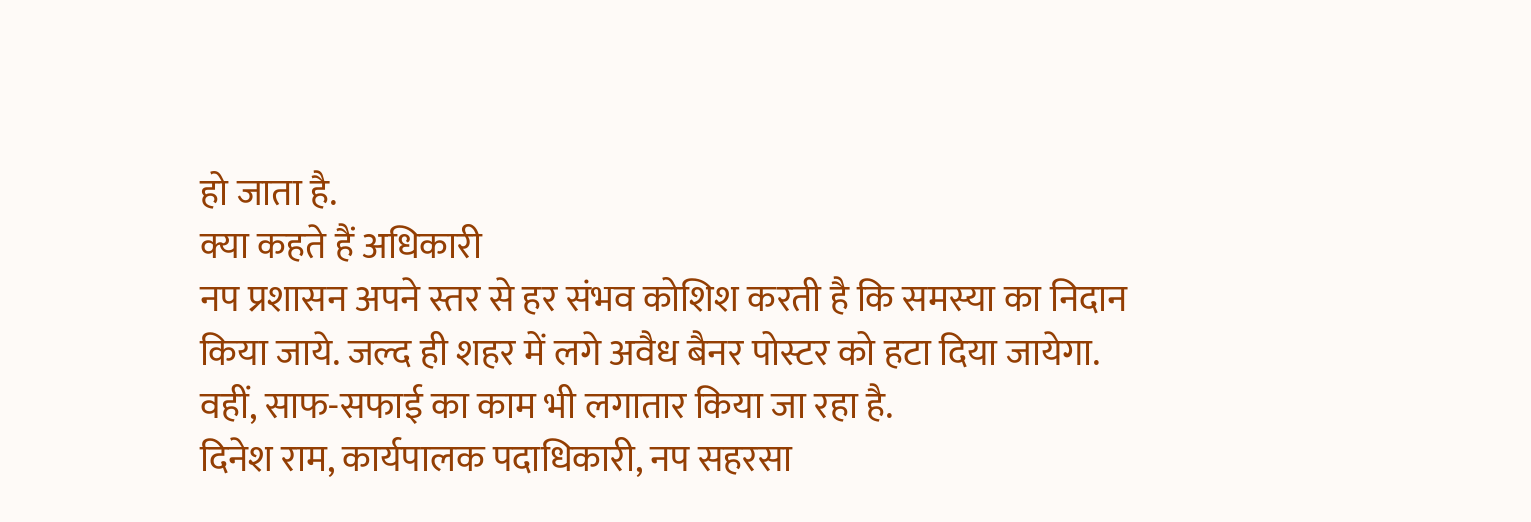हो जाता है.
क्या कहते हैं अधिकारी
नप प्रशासन अपने स्तर से हर संभव कोशिश करती है कि समस्या का निदान किया जाये. जल्द ही शहर में लगे अवैध बैनर पोस्टर को हटा दिया जायेगा. वहीं, साफ-सफाई का काम भी लगातार किया जा रहा है.
दिनेश राम, कार्यपालक पदाधिकारी, नप सहरसा